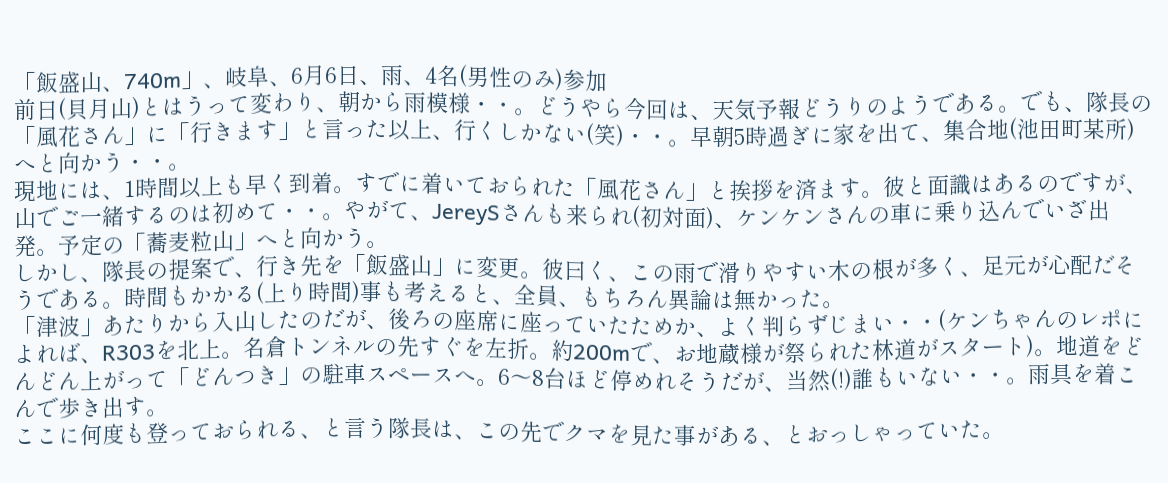「飯盛山、740m」、岐阜、6月6日、雨、4名(男性のみ)参加
前日(貝月山)とはうって変わり、朝から雨模様・・。どうやら今回は、天気予報どうりのようである。でも、隊長の「風花さん」に「行きます」と言った以上、行くしかない(笑)・・。早朝5時過ぎに家を出て、集合地(池田町某所)へと向かう・・。
現地には、1時間以上も早く到着。すでに着いておられた「風花さん」と挨拶を済ます。彼と面識はあるのですが、山でご一緒するのは初めて・・。やがて、JereySさんも来られ(初対面)、ケンケンさんの車に乗り込んでいざ出発。予定の「蕎麦粒山」へと向かう。
しかし、隊長の提案で、行き先を「飯盛山」に変更。彼曰く、この雨で滑りやすい木の根が多く、足元が心配だそうである。時間もかかる(上り時間)事も考えると、全員、もちろん異論は無かった。
「津波」あたりから入山したのだが、後ろの座席に座っていたためか、よく判らずじまい・・(ケンちゃんのレポによれば、R303を北上。名倉トンネルの先すぐを左折。約200mで、お地蔵様が祭られた林道がスタート)。地道をどんどん上がって「どんつき」の駐車スペースへ。6〜8台ほど停めれそうだが、当然(!)誰もいない・・。雨具を着こんで歩き出す。
ここに何度も登っておられる、と言う隊長は、この先でクマを見た事がある、とおっしゃっていた。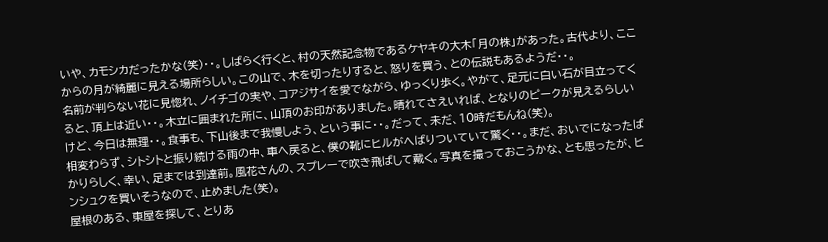いや、カモシカだったかな(笑)・・。しばらく行くと、村の天然記念物であるケヤキの大木「月の株」があった。古代より、ここからの月が綺麗に見える場所らしい。この山で、木を切ったりすると、怒りを買う、との伝説もあるようだ・・。
名前が判らない花に見惚れ、ノイチゴの実や、コアジサイを愛でながら、ゆっくり歩く。やがて、足元に白い石が目立ってくると、頂上は近い・・。木立に囲まれた所に、山頂のお印がありました。晴れてさえいれば、となりのピークが見えるらしいけど、今日は無理・・。食事も、下山後まで我慢しよう、という事に・・。だって、未だ、10時だもんね(笑)。
相変わらず、シトシトと振り続ける雨の中、車へ戻ると、僕の靴にヒルがへばりついていて驚く・・。まだ、おいでになったばかりらしく、幸い、足までは到達前。風花さんの、スプレーで吹き飛ばして戴く。写真を撮っておこうかな、とも思ったが、ヒンシュクを買いそうなので、止めました(笑)。
屋根のある、東屋を探して、とりあ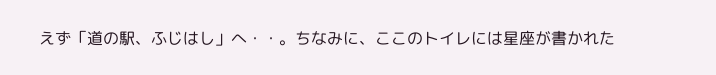えず「道の駅、ふじはし」へ・・。ちなみに、ここのトイレには星座が書かれた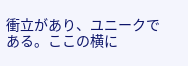衝立があり、ユニークである。ここの横に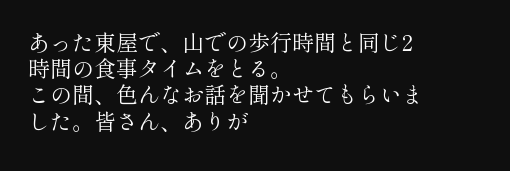あった東屋で、山での歩行時間と同じ2時間の食事タイムをとる。
この間、色んなお話を聞かせてもらいました。皆さん、ありが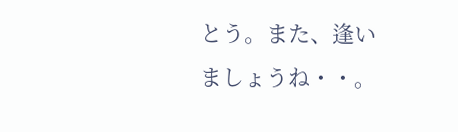とう。また、逢いましょうね・・。